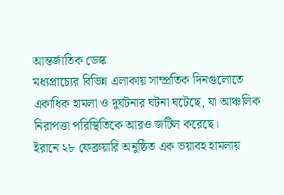আন্তর্জাতিক ডেস্ক
মধ্যপ্রাচ্যের বিভিন্ন এলাকায় সাম্প্রতিক দিনগুলোতে একাধিক হামলা ও দুর্ঘটনার ঘটনা ঘটেছে, যা আঞ্চলিক নিরাপত্তা পরিস্থিতিকে আরও জটিল করেছে।
ইরানে ২৮ ফেব্রুয়ারি অনুষ্ঠিত এক ভয়াবহ হামলায়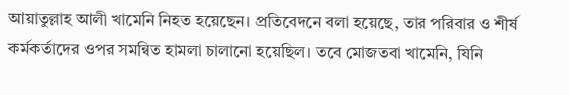আয়াতুল্লাহ আলী খামেনি নিহত হয়েছেন। প্রতিবেদনে বলা হয়েছে, তার পরিবার ও শীর্ষ কর্মকর্তাদের ওপর সমন্বিত হামলা চালানো হয়েছিল। তবে মোজতবা খামেনি, যিনি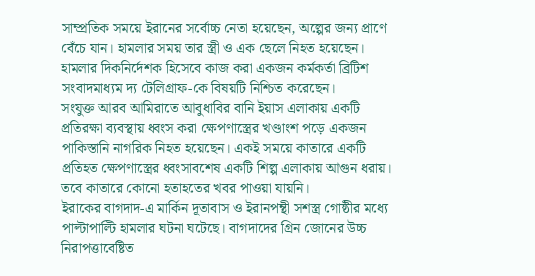সাম্প্রতিক সময়ে ইরানের সর্বোচ্চ নেতা হয়েছেন, অল্পের জন্য প্রাণে বেঁচে যান। হামলার সময় তার স্ত্রী ও এক ছেলে নিহত হয়েছেন। হামলার দিকনির্দেশক হিসেবে কাজ করা একজন কর্মকর্তা ব্রিটিশ সংবাদমাধ্যম দ্য টেলিগ্রাফ-কে বিষয়টি নিশ্চিত করেছেন।
সংযুক্ত আরব আমিরাতে আবুধাবির বানি ইয়াস এলাকায় একটি প্রতিরক্ষা ব্যবস্থায় ধ্বংস করা ক্ষেপণাস্ত্রের খণ্ডাংশ পড়ে একজন পাকিস্তানি নাগরিক নিহত হয়েছেন। একই সময়ে কাতারে একটি প্রতিহত ক্ষেপণাস্ত্রের ধ্বংসাবশেষ একটি শিল্প এলাকায় আগুন ধরায়। তবে কাতারে কোনো হতাহতের খবর পাওয়া যায়নি।
ইরাকের বাগদাদ-এ মার্কিন দূতাবাস ও ইরানপন্থী সশস্ত্র গোষ্ঠীর মধ্যে পাল্টাপাল্টি হামলার ঘটনা ঘটেছে। বাগদাদের গ্রিন জোনের উচ্চ নিরাপত্তাবেষ্টিত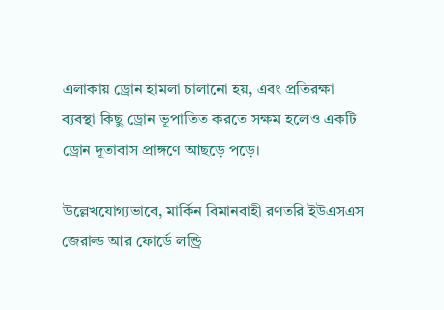এলাকায় ড্রোন হামলা চালানো হয়, এবং প্রতিরক্ষা ব্যবস্থা কিছু ড্রোন ভূপাতিত করতে সক্ষম হলেও একটি ড্রোন দূতাবাস প্রাঙ্গণে আছড়ে পড়ে।

উল্লেখযোগ্যভাবে, মার্কিন বিমানবাহী রণতরি ইউএসএস জেরাল্ড আর ফোর্ডে লন্ড্রি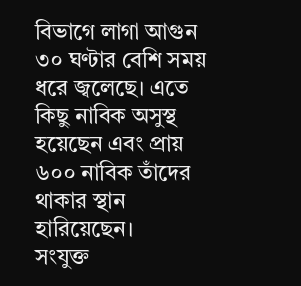বিভাগে লাগা আগুন ৩০ ঘণ্টার বেশি সময় ধরে জ্বলেছে। এতে কিছু নাবিক অসুস্থ হয়েছেন এবং প্রায় ৬০০ নাবিক তাঁদের থাকার স্থান হারিয়েছেন।
সংযুক্ত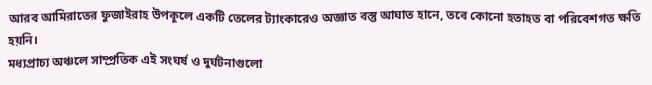আরব আমিরাতের ফুজাইরাহ উপকূলে একটি তেলের ট্যাংকারেও অজ্ঞাত বস্তু আঘাত হানে, তবে কোনো হতাহত বা পরিবেশগত ক্ষতি হয়নি।
মধ্যপ্রাচ্য অঞ্চলে সাম্প্রতিক এই সংঘর্ষ ও দুর্ঘটনাগুলো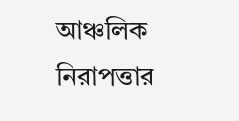আঞ্চলিক নিরাপত্তার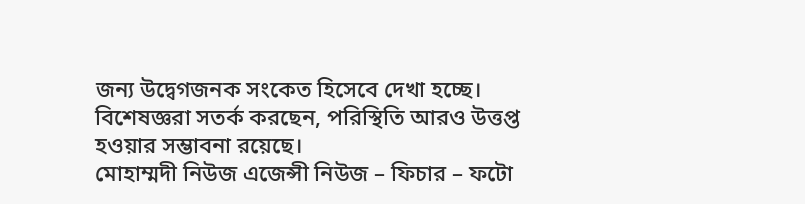জন্য উদ্বেগজনক সংকেত হিসেবে দেখা হচ্ছে। বিশেষজ্ঞরা সতর্ক করছেন, পরিস্থিতি আরও উত্তপ্ত হওয়ার সম্ভাবনা রয়েছে।
মোহাম্মদী নিউজ এজেন্সী নিউজ – ফিচার – ফটো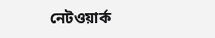নেটওয়ার্ক